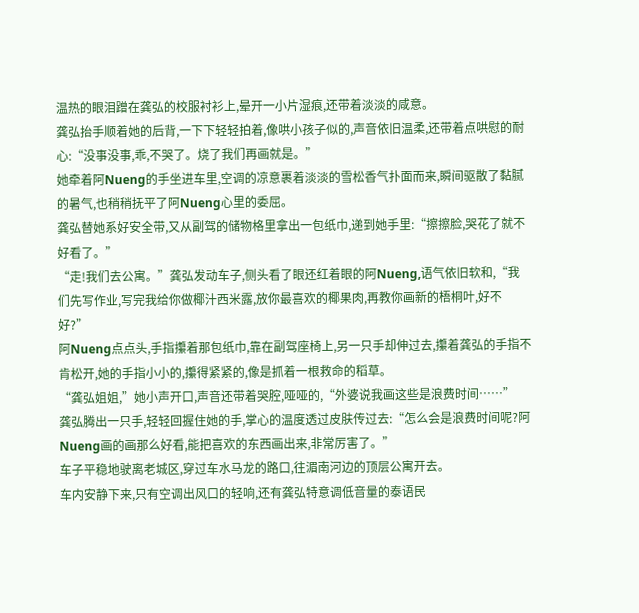温热的眼泪蹭在龚弘的校服衬衫上,晕开一小片湿痕,还带着淡淡的咸意。
龚弘抬手顺着她的后背,一下下轻轻拍着,像哄小孩子似的,声音依旧温柔,还带着点哄慰的耐心:“没事没事,乖,不哭了。烧了我们再画就是。”
她牵着阿Nueng的手坐进车里,空调的凉意裹着淡淡的雪松香气扑面而来,瞬间驱散了黏腻的暑气,也稍稍抚平了阿Nueng心里的委屈。
龚弘替她系好安全带,又从副驾的储物格里拿出一包纸巾,递到她手里:“擦擦脸,哭花了就不好看了。”
“走!我们去公寓。”龚弘发动车子,侧头看了眼还红着眼的阿Nueng,语气依旧软和,“我们先写作业,写完我给你做椰汁西米露,放你最喜欢的椰果肉,再教你画新的梧桐叶,好不好?”
阿Nueng点点头,手指攥着那包纸巾,靠在副驾座椅上,另一只手却伸过去,攥着龚弘的手指不肯松开,她的手指小小的,攥得紧紧的,像是抓着一根救命的稻草。
“龚弘姐姐,”她小声开口,声音还带着哭腔,哑哑的,“外婆说我画这些是浪费时间……”
龚弘腾出一只手,轻轻回握住她的手,掌心的温度透过皮肤传过去:“怎么会是浪费时间呢?阿Nueng画的画那么好看,能把喜欢的东西画出来,非常厉害了。”
车子平稳地驶离老城区,穿过车水马龙的路口,往湄南河边的顶层公寓开去。
车内安静下来,只有空调出风口的轻响,还有龚弘特意调低音量的泰语民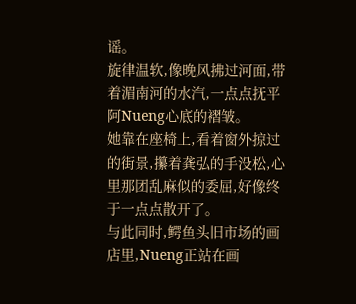谣。
旋律温软,像晚风拂过河面,带着湄南河的水汽,一点点抚平阿Nueng心底的褶皱。
她靠在座椅上,看着窗外掠过的街景,攥着龚弘的手没松,心里那团乱麻似的委屈,好像终于一点点散开了。
与此同时,鳄鱼头旧市场的画店里,Nueng正站在画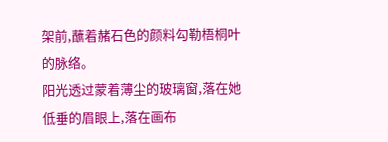架前,蘸着赭石色的颜料勾勒梧桐叶的脉络。
阳光透过蒙着薄尘的玻璃窗,落在她低垂的眉眼上,落在画布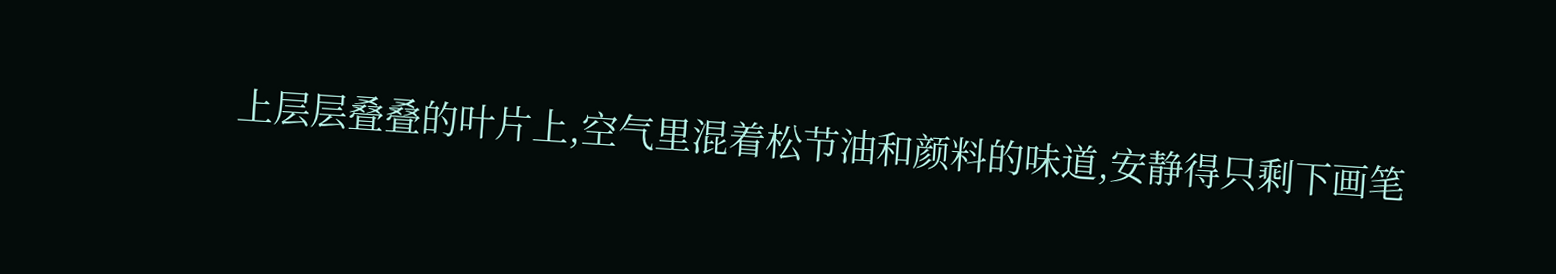上层层叠叠的叶片上,空气里混着松节油和颜料的味道,安静得只剩下画笔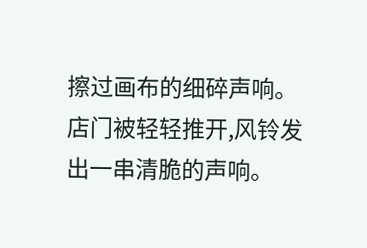擦过画布的细碎声响。
店门被轻轻推开,风铃发出一串清脆的声响。